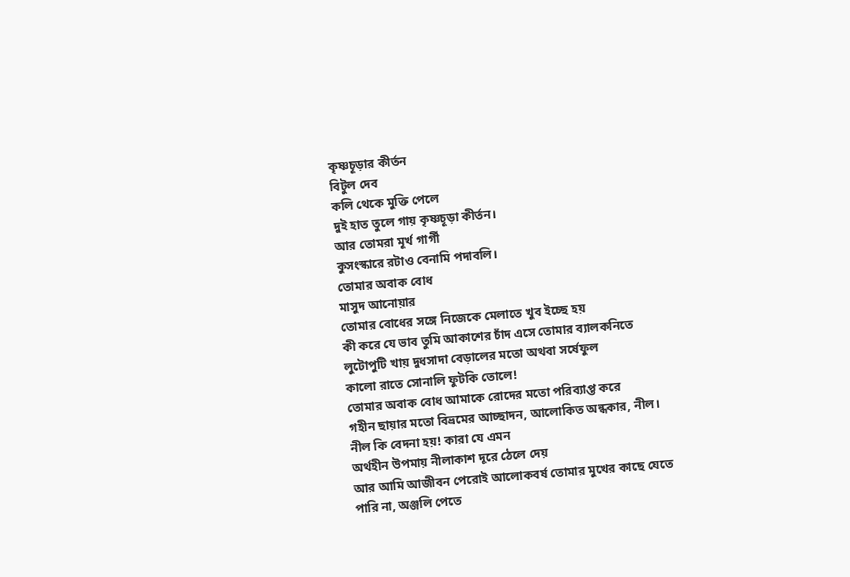কৃষ্ণচূড়ার কীর্তন
বিটুল দেব
কলি থেকে মুক্তি পেলে
দুই হাত তুলে গায় কৃষ্ণচূড়া কীর্তন।
আর তোমরা মূর্খ গার্গী
কুসংস্কারে রটাও বেনামি পদাবলি।
তোমার অবাক বোধ
মাসুদ আনোয়ার
তোমার বোধের সঙ্গে নিজেকে মেলাতে খুব ইচ্ছে হয়
কী করে যে ভাব তুমি আকাশের চাঁদ এসে তোমার ব্যালকনিতে
লুটোপুটি খায় দুধসাদা বেড়ালের মতো অথবা সর্ষেফুল
কালো রাতে সোনালি ফুটকি তোলে!
তোমার অবাক বোধ আমাকে রোদের মতো পরিব্যাপ্ত করে
গহীন ছায়ার মতো বিভ্রমের আচ্ছাদন, আলোকিত অন্ধকার, নীল।
নীল কি বেদনা হয়! কারা যে এমন
অর্থহীন উপমায় নীলাকাশ দূরে ঠেলে দেয়
আর আমি আজীবন পেরোই আলোকবর্ষ তোমার মুখের কাছে যেতে
পারি না, অঞ্জলি পেতে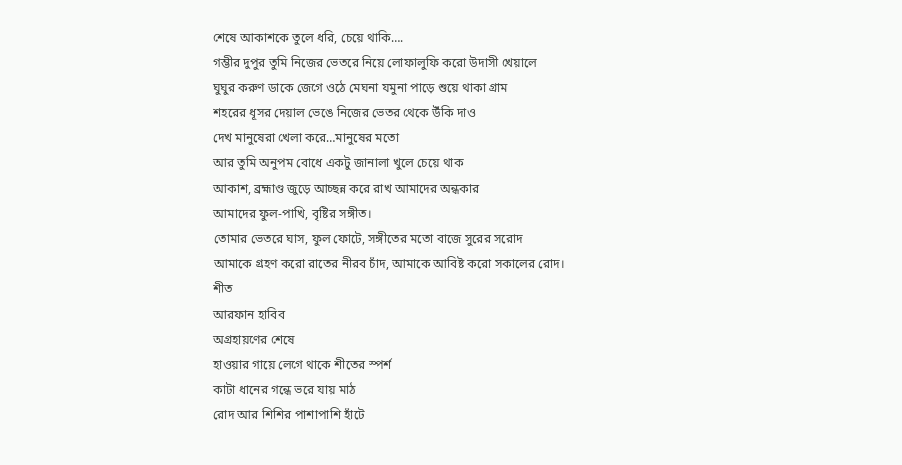শেষে আকাশকে তুলে ধরি, চেয়ে থাকি….
গম্ভীর দুপুর তুমি নিজের ভেতরে নিয়ে লোফালুফি করো উদাসী খেয়ালে
ঘুঘুর করুণ ডাকে জেগে ওঠে মেঘনা যমুনা পাড়ে শুয়ে থাকা গ্রাম
শহরের ধূসর দেয়াল ভেঙে নিজের ভেতর থেকে উঁকি দাও
দেখ মানুষেরা খেলা করে…মানুষের মতো
আর তুমি অনুপম বোধে একটু জানালা খুলে চেয়ে থাক
আকাশ, ব্রহ্মাণ্ড জুড়ে আচ্ছন্ন করে রাখ আমাদের অন্ধকার
আমাদের ফুল-পাখি, বৃষ্টির সঙ্গীত।
তোমার ভেতরে ঘাস, ফুল ফোটে, সঙ্গীতের মতো বাজে সুরের সরোদ
আমাকে গ্রহণ করো রাতের নীরব চাঁদ, আমাকে আবিষ্ট করো সকালের রোদ।
শীত
আরফান হাবিব
অগ্রহায়ণের শেষে
হাওয়ার গায়ে লেগে থাকে শীতের স্পর্শ
কাটা ধানের গন্ধে ভরে যায় মাঠ
রোদ আর শিশির পাশাপাশি হাঁটে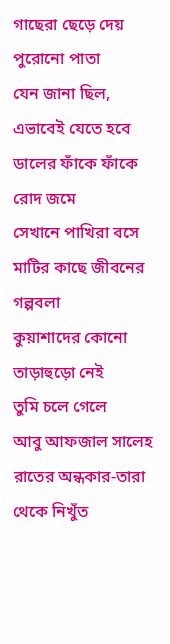গাছেরা ছেড়ে দেয় পুরোনো পাতা
যেন জানা ছিল, এভাবেই যেতে হবে
ডালের ফাঁকে ফাঁকে রোদ জমে
সেখানে পাখিরা বসে
মাটির কাছে জীবনের গল্পবলা
কুয়াশাদের কোনো তাড়াহুড়ো নেই
তুমি চলে গেলে
আবু আফজাল সালেহ
রাতের অন্ধকার-তারা থেকে নিখুঁত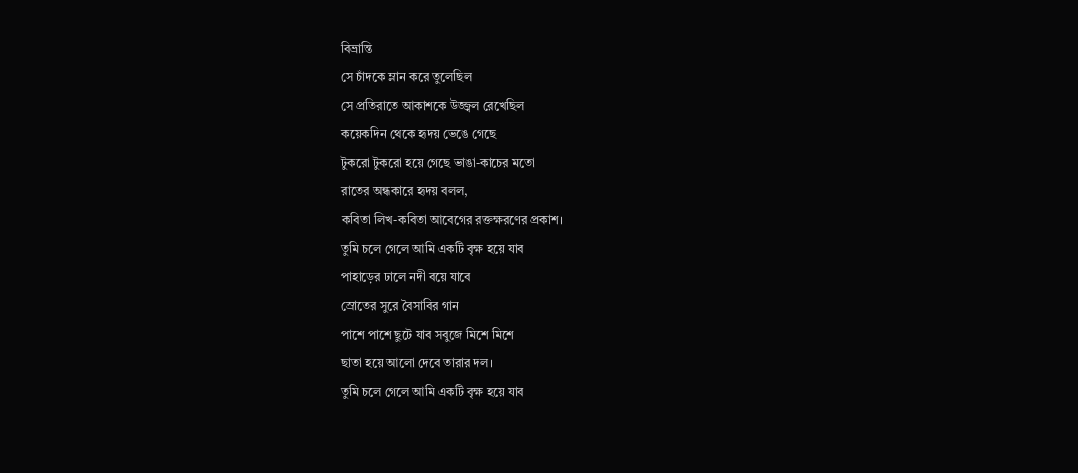বিভ্রান্তি
সে চাঁদকে ম্লান করে তুলেছিল
সে প্রতিরাতে আকাশকে উজ্জ্বল রেখেছিল
কয়েকদিন থেকে হৃদয় ভেঙে গেছে
টুকরো টুকরো হয়ে গেছে ভাঙা-কাচের মতো
রাতের অন্ধকারে হৃদয় বলল,
কবিতা লিখ-কবিতা আবেগের রক্তক্ষরণের প্রকাশ।
তুমি চলে গেলে আমি একটি বৃক্ষ হয়ে যাব
পাহাড়ের ঢালে নদী বয়ে যাবে
স্রোতের সুরে বৈসাবির গান
পাশে পাশে ছুটে যাব সবুজে মিশে মিশে
ছাতা হয়ে আলো দেবে তারার দল।
তুমি চলে গেলে আমি একটি বৃক্ষ হয়ে যাব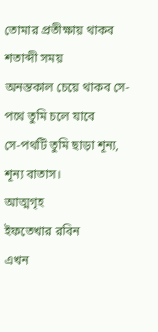তোমার প্রতীক্ষায় থাকব শতাব্দী সময়
অনন্তকাল চেয়ে থাকব সে-পথে তুমি চলে যাবে
সে-পথটি তুমি ছাড়া শূন্য, শূন্য বাতাস।
আত্মগৃহ
ইফতেখার রবিন
এখন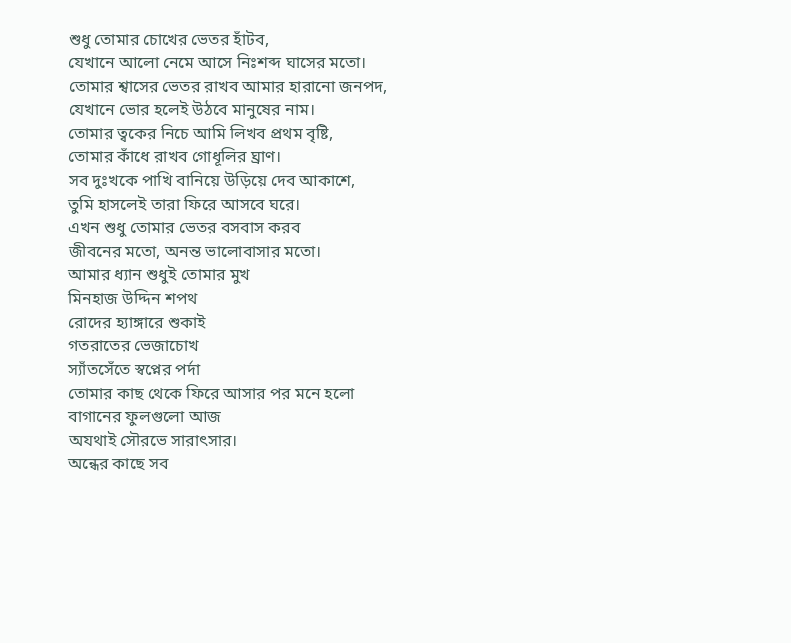শুধু তোমার চোখের ভেতর হাঁটব,
যেখানে আলো নেমে আসে নিঃশব্দ ঘাসের মতো।
তোমার শ্বাসের ভেতর রাখব আমার হারানো জনপদ,
যেখানে ভোর হলেই উঠবে মানুষের নাম।
তোমার ত্বকের নিচে আমি লিখব প্রথম বৃষ্টি,
তোমার কাঁধে রাখব গোধূলির ঘ্রাণ।
সব দুঃখকে পাখি বানিয়ে উড়িয়ে দেব আকাশে,
তুমি হাসলেই তারা ফিরে আসবে ঘরে।
এখন শুধু তোমার ভেতর বসবাস করব
জীবনের মতো, অনন্ত ভালোবাসার মতো।
আমার ধ্যান শুধুই তোমার মুখ
মিনহাজ উদ্দিন শপথ
রোদের হ্যাঙ্গারে শুকাই
গতরাতের ভেজাচোখ
স্যাঁতসেঁতে স্বপ্নের পর্দা
তোমার কাছ থেকে ফিরে আসার পর মনে হলো
বাগানের ফুলগুলো আজ
অযথাই সৌরভে সারাৎসার।
অন্ধের কাছে সব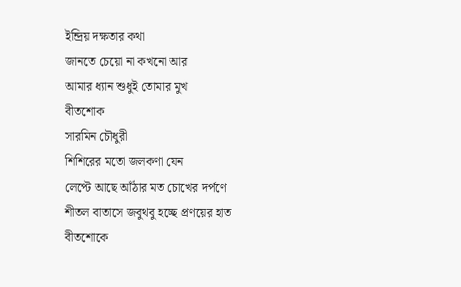ইন্দ্রিয় দক্ষতার কথা
জানতে চেয়ো না কখনো আর
আমার ধ্যান শুধুই তোমার মুখ
বীতশোক
সারমিন চৌধুরী
শিশিরের মতো জলকণা যেন
লেপ্টে আছে আঁঠার মত চোখের দর্পণে
শীতল বাতাসে জবুথবু হচ্ছে প্রণয়ের হাত
বীতশোকে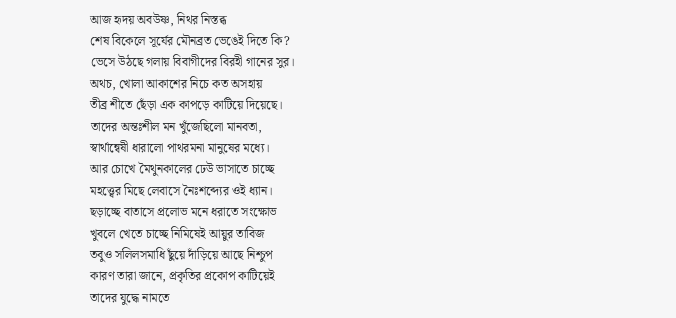আজ হৃদয় অবউষ্ণ, নিথর নিস্তব্ধ
শেষ বিকেলে সূর্যের মৌনব্রত ভেঙেই দিতে কি?
ভেসে উঠছে গলায় বিবাগীদের বিরহী গানের সুর।
অথচ, খোলা আকাশের নিচে কত অসহায়
তীব্র শীতে ছেঁড়া এক কাপড়ে কাটিয়ে দিয়েছে।
তাদের অন্তঃশীল মন খুঁজেছিলো মানবতা,
স্বার্থান্বেষী ধারালো পাথরমনা মানুষের মধ্যে।
আর চোখে মৈথুনকালের ঢেউ ভাসাতে চাচ্ছে
মহত্ত্বের মিছে লেবাসে নৈঃশব্দ্যের ওই ধ্যান।
ছড়াচ্ছে বাতাসে প্রলোভ মনে ধরাতে সংক্ষোভ
খুবলে খেতে চাচ্ছে নিমিষেই আয়ুর তাবিজ
তবুও সলিলসমাধি ছুঁয়ে দাঁড়িয়ে আছে নিশ্চুপ
কারণ তারা জানে, প্রকৃতির প্রকোপ কাটিয়েই
তাদের যুদ্ধে নামতে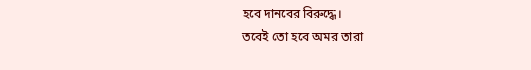হবে দানবের বিরুদ্ধে।
তবেই তো হবে অমর তারা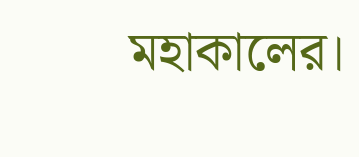মহাকালের।